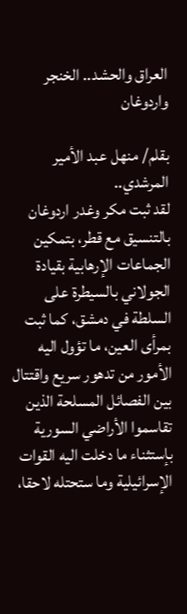العراق والحشد.. الخنجر واردوغان

بقلم/ منهل عبد الأمير المرشدي..
لقد ثبت مكر وغدر اردوغان بالتنسيق مع قطر، بتمكين الجماعات الإرهابية بقيادة الجولاني بالسيطرة على السلطة في دمشق، كما ثبت بمرأى العين، ما تؤول اليه الأمور من تدهور سريع واقتتال بين الفصائل المسلحة الذين تقاسموا الأراضي السورية بإستثناء ما دخلت اليه القوات الإسرائيلية وما ستحتله لاحقا،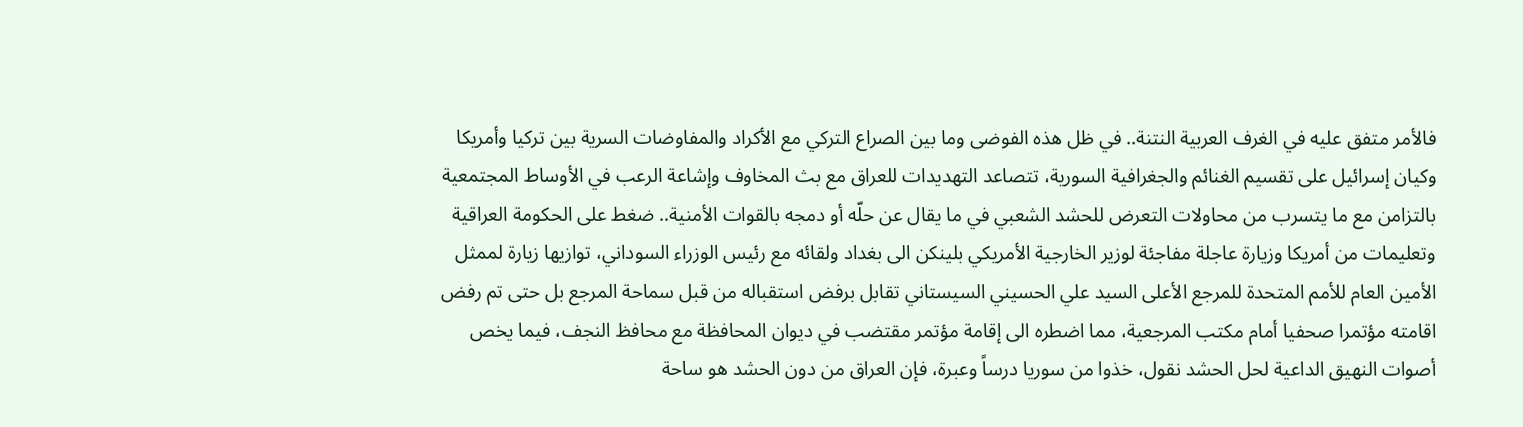فالأمر متفق عليه في الغرف العربية النتنة.. في ظل هذه الفوضى وما بين الصراع التركي مع الأكراد والمفاوضات السرية بين تركيا وأمريكا وكيان إسرائيل على تقسيم الغنائم والجغرافية السورية، تتصاعد التهديدات للعراق مع بث المخاوف وإشاعة الرعب في الأوساط المجتمعية بالتزامن مع ما يتسرب من محاولات التعرض للحشد الشعبي في ما يقال عن حلّه أو دمجه بالقوات الأمنية.. ضغط على الحكومة العراقية وتعليمات من أمريكا وزيارة عاجلة مفاجئة لوزير الخارجية الأمريكي بلينكن الى بغداد ولقائه مع رئيس الوزراء السوداني، توازيها زيارة لممثل الأمين العام للأمم المتحدة للمرجع الأعلى السيد علي الحسيني السيستاني تقابل برفض استقباله من قبل سماحة المرجع بل حتى تم رفض اقامته مؤتمرا صحفيا أمام مكتب المرجعية، مما اضطره الى إقامة مؤتمر مقتضب في ديوان المحافظة مع محافظ النجف، فيما يخص أصوات النهيق الداعية لحل الحشد نقول، خذوا من سوريا درساً وعبرة، فإن العراق من دون الحشد هو ساحة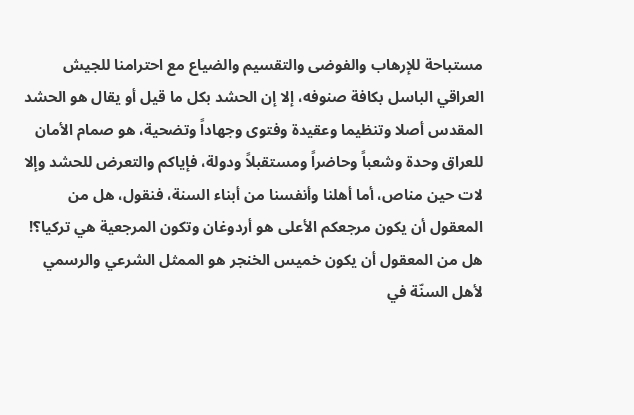مستباحة للإرهاب والفوضى والتقسيم والضياع مع احترامنا للجيش العراقي الباسل بكافة صنوفه، إلا إن الحشد بكل ما قيل أو يقال هو الحشد المقدس أصلا وتنظيما وعقيدة وفتوى وجهاداً وتضحية، هو صمام الأمان للعراق وحدة وشعباً وحاضراً ومستقبلاً ودولة، فإياكم والتعرض للحشد وإلا لات حين مناص، أما أهلنا وأنفسنا من أبناء السنة، فنقول، هل من المعقول أن يكون مرجعكم الأعلى هو أردوغان وتكون المرجعية هي تركيا؟! هل من المعقول أن يكون خميس الخنجر هو الممثل الشرعي والرسمي لأهل السنّة في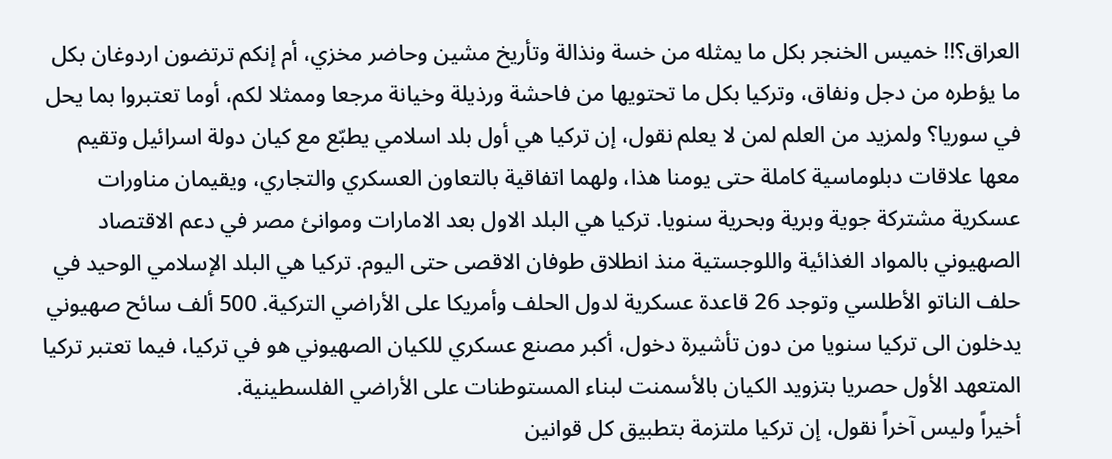العراق؟!! خميس الخنجر بكل ما يمثله من خسة ونذالة وتأريخ مشين وحاضر مخزي، أم إنكم ترتضون اردوغان بكل ما يؤطره من دجل ونفاق، وتركيا بكل ما تحتويها من فاحشة ورذيلة وخيانة مرجعا وممثلا لكم، أوما تعتبروا بما يحل في سوريا؟ ولمزيد من العلم لمن لا يعلم نقول، إن تركيا هي أول بلد اسلامي يطبّع مع كيان دولة اسرائيل وتقيم معها علاقات دبلوماسية كاملة حتى يومنا هذا، ولهما اتفاقية بالتعاون العسكري والتجاري، ويقيمان مناورات عسكرية مشتركة جوية وبرية وبحرية سنويا. تركيا هي البلد الاول بعد الامارات وموانئ مصر في دعم الاقتصاد الصهيوني بالمواد الغذائية واللوجستية منذ انطلاق طوفان الاقصى حتى اليوم. تركيا هي البلد الإسلامي الوحيد في حلف الناتو الأطلسي وتوجد 26 قاعدة عسكرية لدول الحلف وأمريكا على الأراضي التركية. 500 ألف سائح صهيوني يدخلون الى تركيا سنويا من دون تأشيرة دخول، أكبر مصنع عسكري للكيان الصهيوني هو في تركيا، فيما تعتبر تركيا المتعهد الأول حصريا بتزويد الكيان بالأسمنت لبناء المستوطنات على الأراضي الفلسطينية.
أخيراً وليس آخراً نقول، إن تركيا ملتزمة بتطبيق كل قوانين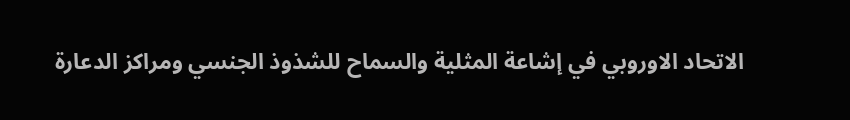الاتحاد الاوروبي في إشاعة المثلية والسماح للشذوذ الجنسي ومراكز الدعارة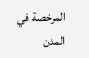المرخصة في المدن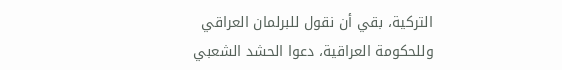التركية، بقي أن نقول للبرلمان العراقي وللحكومة العراقية، دعوا الحشد الشعبي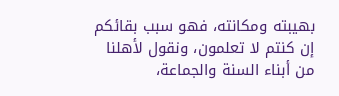بهيبته ومكانته، فهو سبب بقائكم إن كنتم لا تعلمون، ونقول لأهلنا من أبناء السنة والجماعة،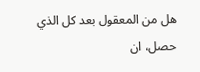هل من المعقول بعد كل الذي حصل، ان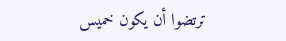ترتضوا أن يكون خميس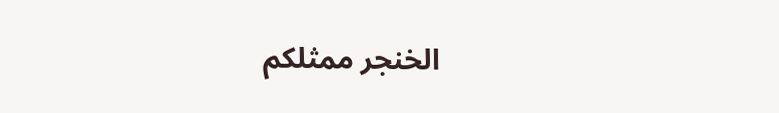الخنجر ممثلكم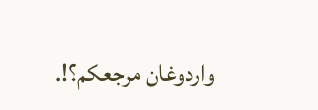واردوغان مرجعكم؟!.